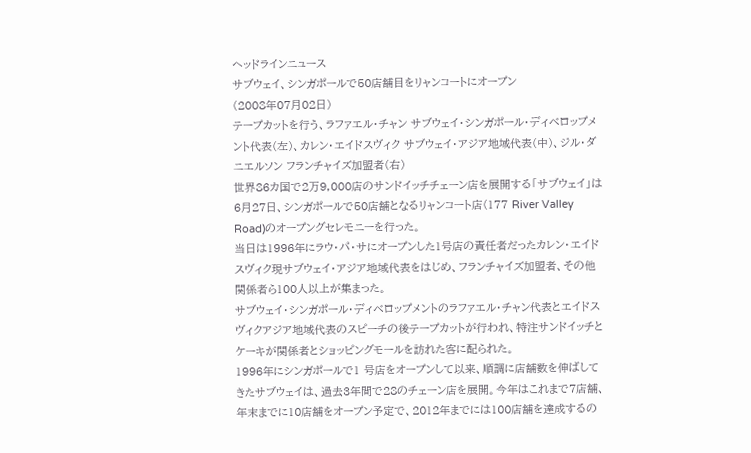ヘッドラインニュース
サブウェイ、シンガポールで50店舗目をリャンコートにオープン
(2008年07月02日)
テープカットを行う、ラファエル・チャン サブウェイ・シンガポール・ディベロップメント代表(左)、カレン・エイドスヴィク サブウェイ・アジア地域代表(中)、ジル・ダニエルソン フランチャイズ加盟者(右)
世界86カ国で2万9,000店のサンドイッチチェーン店を展開する「サブウェイ」は6月27日、シンガポールで50店舗となるリャンコート店(177 River Valley Road)のオープングセレモニーを行った。
当日は1996年にラウ・パ・サにオープンした1号店の責任者だったカレン・エイドスヴィク現サブウェイ・アジア地域代表をはじめ、フランチャイズ加盟者、その他関係者ら100人以上が集まった。
サブウェイ・シンガポール・ディベロップメントのラファエル・チャン代表とエイドスヴィクアジア地域代表のスピーチの後テープカットが行われ、特注サンドイッチとケーキが関係者とショッピングモールを訪れた客に配られた。
1996年にシンガポールで1 号店をオープンして以来、順調に店舗数を伸ばしてきたサブウェイは、過去3年間で28のチェーン店を展開。今年はこれまで7店舗、年末までに10店舗をオープン予定で、2012年までには100店舗を達成するの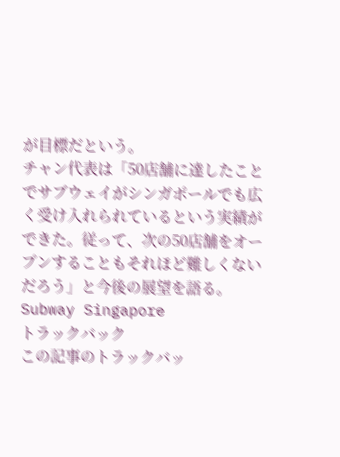が目標だという。
チャン代表は「50店舗に達したことでサブウェイがシンガポールでも広く受け入れられているという実績ができた。従って、次の50店舗をオープンすることもそれほど難しくないだろう」と今後の展望を語る。
Subway Singapore
トラックバック
この記事のトラックバッ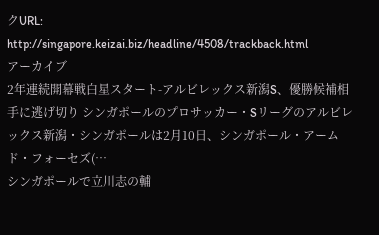クURL:
http://singapore.keizai.biz/headline/4508/trackback.html
アーカイブ
2年連続開幕戦白星スタート-アルビレックス新潟S、優勝候補相手に逃げ切り シンガポールのプロサッカー・Sリーグのアルビレックス新潟・シンガポールは2月10日、シンガポール・アームド・フォーセズ(…
シンガポールで立川志の輔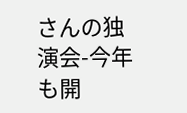さんの独演会-今年も開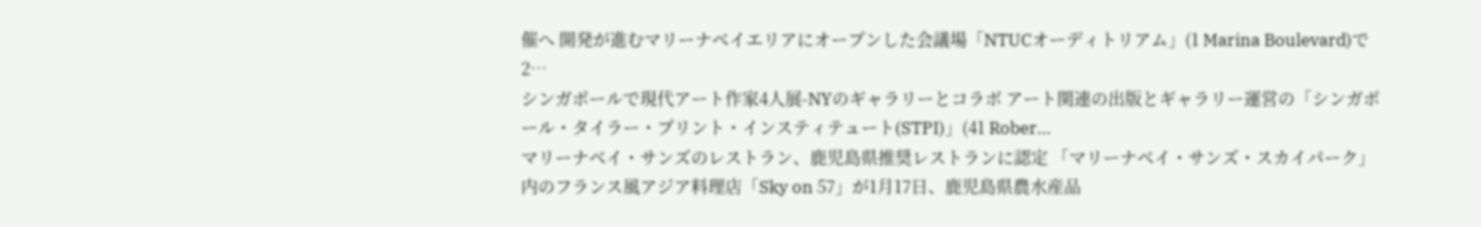催へ 開発が進むマリーナベイエリアにオープンした会議場「NTUCオーディトリアム」(1 Marina Boulevard)で2…
シンガポールで現代アート作家4人展-NYのギャラリーとコラボ アート関連の出版とギャラリー運営の「シンガポール・タイラー・プリント・インスティテュート(STPI)」(41 Rober…
マリーナベイ・サンズのレストラン、鹿児島県推奨レストランに認定 「マリーナベイ・サンズ・スカイパーク」内のフランス風アジア料理店「Sky on 57」が1月17日、鹿児島県農水産品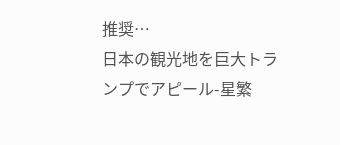推奨…
日本の観光地を巨大トランプでアピール-星繁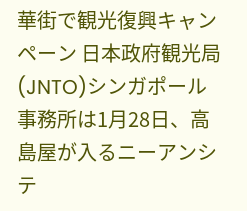華街で観光復興キャンペーン 日本政府観光局(JNTO)シンガポール事務所は1月28日、高島屋が入るニーアンシテ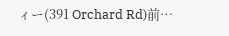ィー(391 Orchard Rd)前…